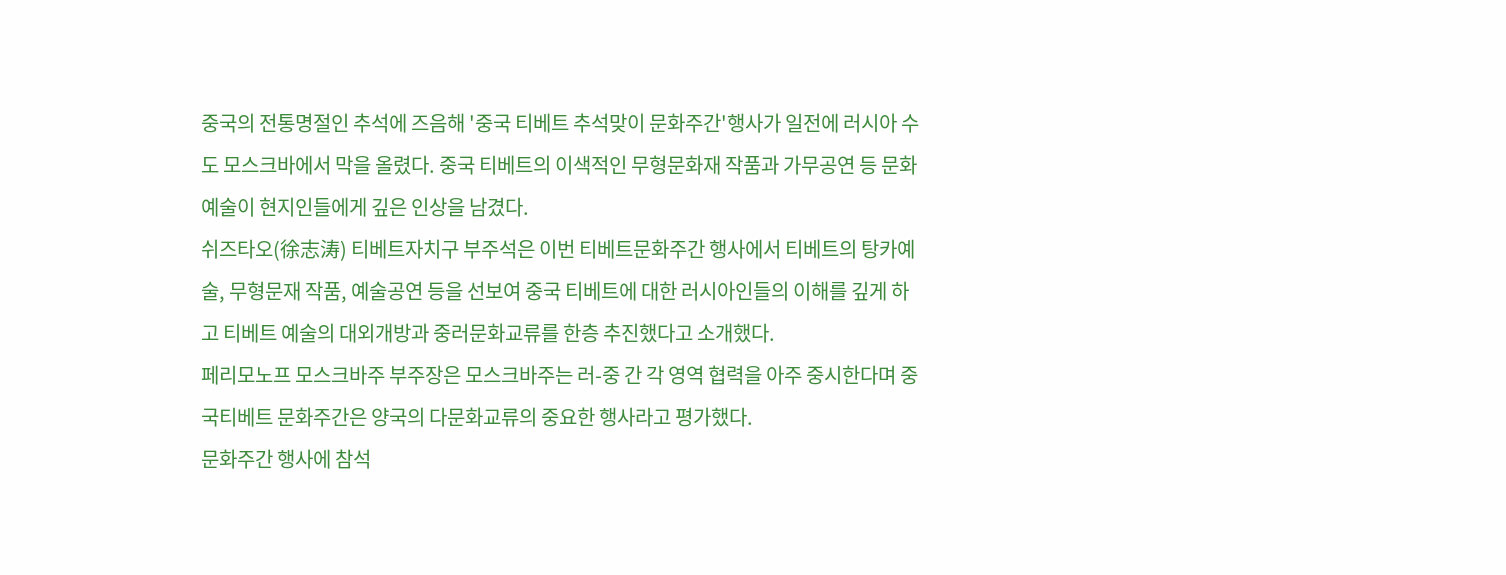중국의 전통명절인 추석에 즈음해 '중국 티베트 추석맞이 문화주간'행사가 일전에 러시아 수도 모스크바에서 막을 올렸다. 중국 티베트의 이색적인 무형문화재 작품과 가무공연 등 문화예술이 현지인들에게 깊은 인상을 남겼다.
쉬즈타오(徐志涛) 티베트자치구 부주석은 이번 티베트문화주간 행사에서 티베트의 탕카예술, 무형문재 작품, 예술공연 등을 선보여 중국 티베트에 대한 러시아인들의 이해를 깊게 하고 티베트 예술의 대외개방과 중러문화교류를 한층 추진했다고 소개했다.
페리모노프 모스크바주 부주장은 모스크바주는 러-중 간 각 영역 협력을 아주 중시한다며 중국티베트 문화주간은 양국의 다문화교류의 중요한 행사라고 평가했다.
문화주간 행사에 참석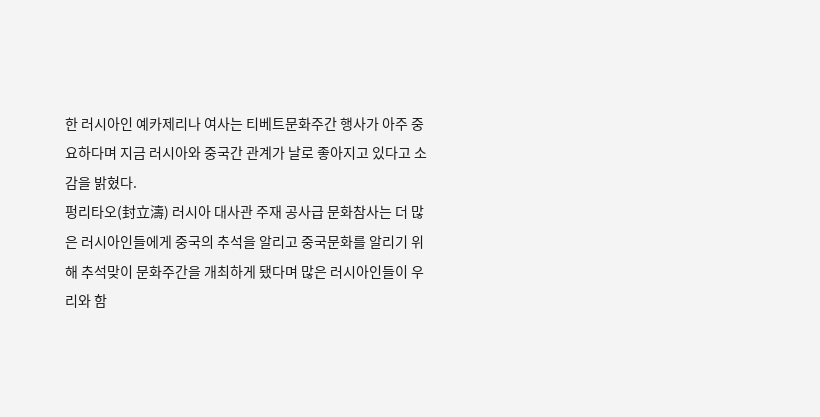한 러시아인 예카제리나 여사는 티베트문화주간 행사가 아주 중요하다며 지금 러시아와 중국간 관계가 날로 좋아지고 있다고 소감을 밝혔다.
펑리타오(封立濤) 러시아 대사관 주재 공사급 문화참사는 더 많은 러시아인들에게 중국의 추석을 알리고 중국문화를 알리기 위해 추석맞이 문화주간을 개최하게 됐다며 많은 러시아인들이 우리와 함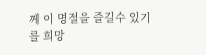께 이 명절을 즐길수 있기를 희망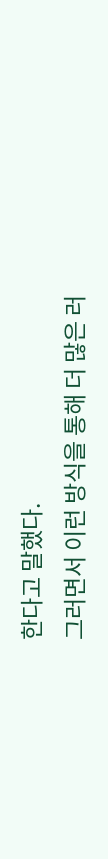한다고 말했다.
그러면서 이런 방식을 통해 더 많은 러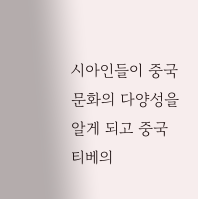시아인들이 중국문화의 다양성을 알게 되고 중국 티베의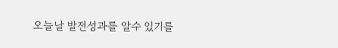오늘날 발전성과를 알수 있기를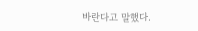바란다고 말했다.